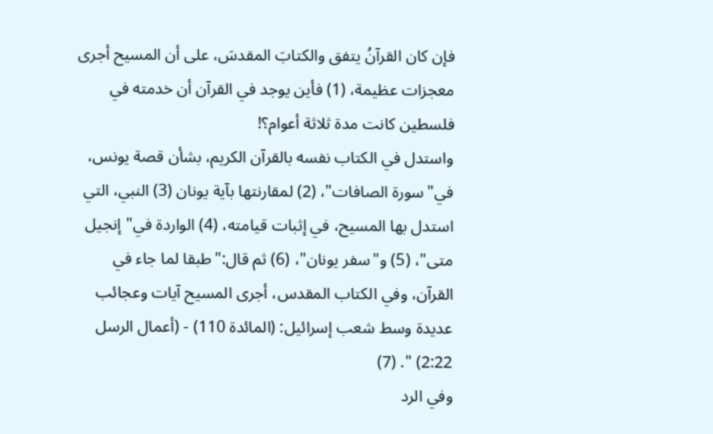فإن كان القرآنُ يتفق والكتابَ المقدسَ، على أن المسيح أجرى معجزات عظيمة، (1) فأين يوجد في القرآن أن خدمته في فلسطين كانت مدة ثلاثة أعوام؟!
واستدل في الكتاب نفسه بالقرآن الكريم، بشأن قصة يونس، في"سورة الصافات"، (2) لمقارنتها بآية يونان (3) النبي، التي استدل بها المسيح، في إثبات قيامته، (4) الواردة في"إنجيل متى"، (5) و"سفر يونان"، (6) ثم قال:"طبقا لما جاء في القرآن، وفي الكتاب المقدس، أجرى المسيح آيات وعجائب عديدة وسط شعب إسرائيل: (المائدة 110) - (أعمال الرسل 2:22) ". (7)
وفي الرد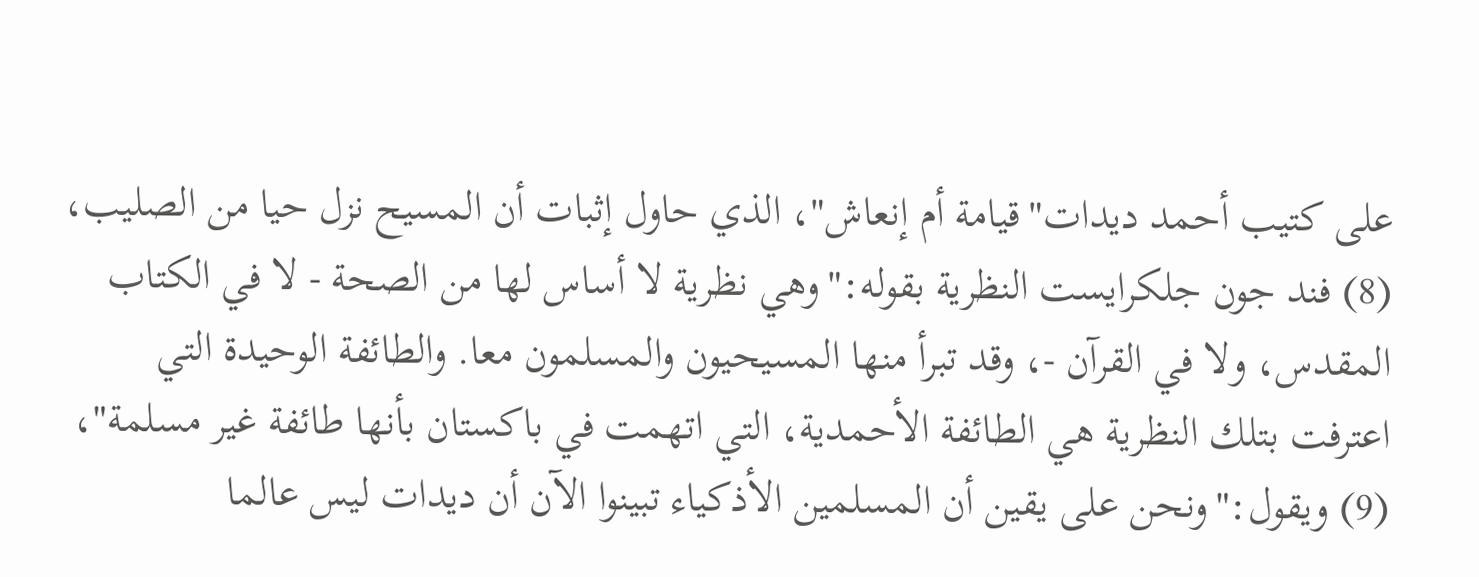على كتيب أحمد ديدات"قيامة أم إنعاش"، الذي حاول إثبات أن المسيح نزل حيا من الصليب، (8) فند جون جلكرايست النظرية بقوله:"وهي نظرية لا أساس لها من الصحة - لا في الكتاب المقدس، ولا في القرآن -، وقد تبرأ منها المسيحيون والمسلمون معا. والطائفة الوحيدة التي اعترفت بتلك النظرية هي الطائفة الأحمدية، التي اتهمت في باكستان بأنها طائفة غير مسلمة"، (9) ويقول:"ونحن على يقين أن المسلمين الأذكياء تبينوا الآن أن ديدات ليس عالما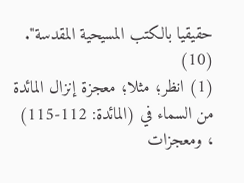حقيقيا بالكتب المسيحية المقدسة". (10)
(1) انظر؛ مثلا؛ معجزة إنزال المائدة من السماء في (المائدة: 112-115) ، ومعجزات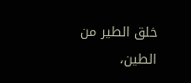خلق الطير من الطين،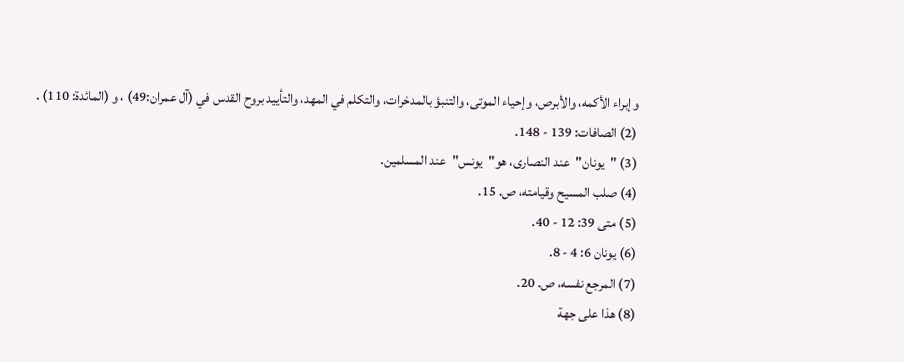وإبراء الأكمه، والأبرص، وإحياء الموتى، والتنبؤ بالمدخرات، والتكلم في المهد، والتأييد بروح القدس في (آل عمران:49) ، و (المائدة: 110) .
(2) الصافات: 139 - 148.
(3) "يونان"عند النصارى، هو"يونس"عند المسلمين.
(4) صلب المسيح وقيامته، ص. 15.
(5) متى 39: 12 - 40.
(6) يونان 6: 4 - 8.
(7) المرجع نفسه، ص. 20.
(8) هذا على جهة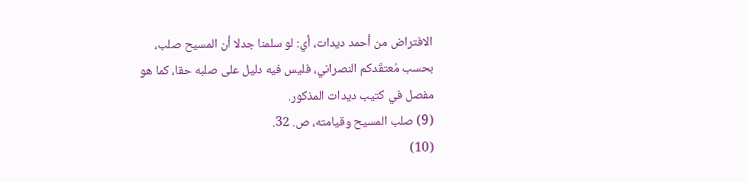الافتراض من أحمد ديدات، أي: لو سلمنا جدلا أن المسيح صلب، بحسب مُعتقَدكم النصراني، فليس فيه دليل على صلبه حقا، كما هو مفصل في كتيب ديدات المذكور.
(9) صلب المسيح وقيامته، ص. 32.
(10)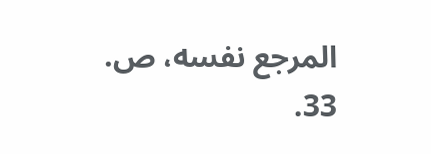المرجع نفسه، ص. 33.